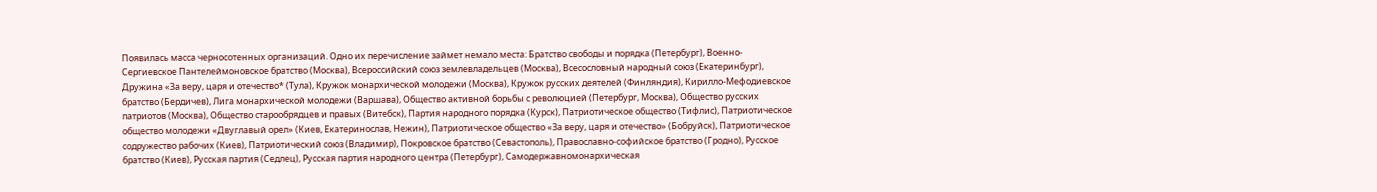Появилась масса черносотенных организаций. Одно их перечисление займет немало места: Братство свободы и порядка (Петербург), Военно-Сергиевское Пантелеймоновское братство (Москва), Всероссийский союз землевладельцев (Москва), Всесословный народный союз (Екатеринбург), Дружина «За веру, царя и отечество* (Тула), Кружок монархической молодежи (Москва), Кружок русских деятелей (Финляндия), Кирилло-Мефодиевское братство (Бердичев), Лига монархической молодежи (Варшава), Общество активной борьбы с революцией (Петербург, Москва), Общество русских патриотов (Москва), Общество старообрядцев и правых (Витебск), Партия народного порядка (Курск), Патриотическое общество (Тифлис), Патриотическое общество молодежи «Двуглавый орел» (Киев, Екатеринослав, Нежин), Патриотическое общество «За веру, царя и отечество» (Бобруйск), Патриотическое содружество рабочих (Киев), Патриотический союз (Владимир), Покровское братство (Севастополь), Православно-софийское братство (Гродно), Русское братство (Киев), Русская партия (Седлец), Русская партия народного центра (Петербург), Самодержавномонархическая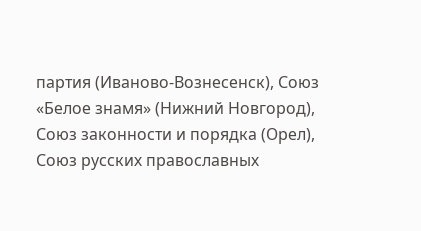партия (Иваново-Вознесенск), Союз «Белое знамя» (Нижний Новгород), Союз законности и порядка (Орел), Союз русских православных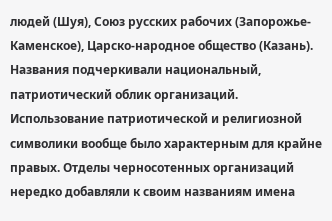людей (Шуя), Союз русских рабочих (Запорожье-Каменское), Царско-народное общество (Казань).
Названия подчеркивали национальный, патриотический облик организаций. Использование патриотической и религиозной символики вообще было характерным для крайне правых. Отделы черносотенных организаций нередко добавляли к своим названиям имена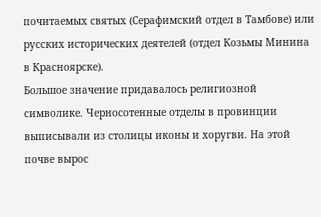почитаемых святых (Серафимский отдел в Тамбове) или русских исторических деятелей (отдел Козьмы Минина в Красноярске).
Большое значение придавалось религиозной символике. Черносотенные отделы в провинции выписывали из столицы иконы и хоругви. На этой почве вырос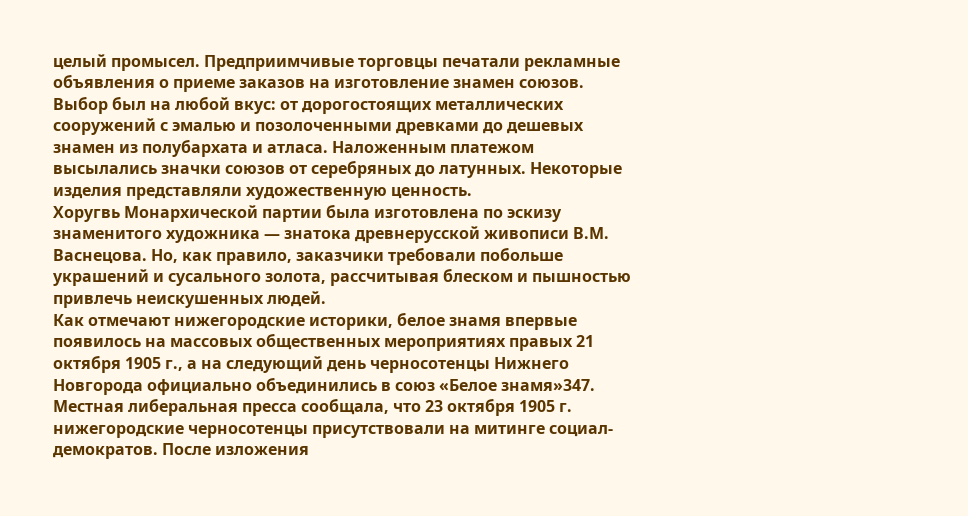целый промысел. Предприимчивые торговцы печатали рекламные объявления о приеме заказов на изготовление знамен союзов. Выбор был на любой вкус: от дорогостоящих металлических сооружений с эмалью и позолоченными древками до дешевых знамен из полубархата и атласа. Наложенным платежом высылались значки союзов от серебряных до латунных. Некоторые изделия представляли художественную ценность.
Хоругвь Монархической партии была изготовлена по эскизу знаменитого художника — знатока древнерусской живописи В.М. Васнецова. Но, как правило, заказчики требовали побольше украшений и сусального золота, рассчитывая блеском и пышностью привлечь неискушенных людей.
Как отмечают нижегородские историки, белое знамя впервые появилось на массовых общественных мероприятиях правых 21 октября 1905 г., а на следующий день черносотенцы Нижнего Новгорода официально объединились в союз «Белое знамя»347. Местная либеральная пресса сообщала, что 23 октября 1905 г. нижегородские черносотенцы присутствовали на митинге социал-демократов. После изложения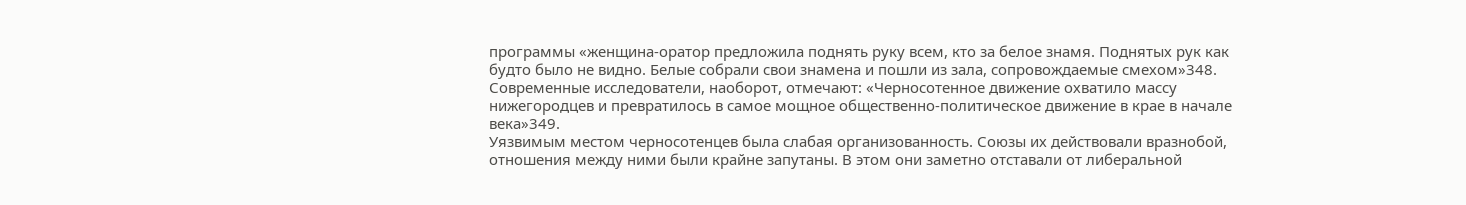программы «женщина-оратор предложила поднять руку всем, кто за белое знамя. Поднятых рук как будто было не видно. Белые собрали свои знамена и пошли из зала, сопровождаемые смехом»348. Современные исследователи, наоборот, отмечают: «Черносотенное движение охватило массу нижегородцев и превратилось в самое мощное общественно-политическое движение в крае в начале века»349.
Уязвимым местом черносотенцев была слабая организованность. Союзы их действовали вразнобой, отношения между ними были крайне запутаны. В этом они заметно отставали от либеральной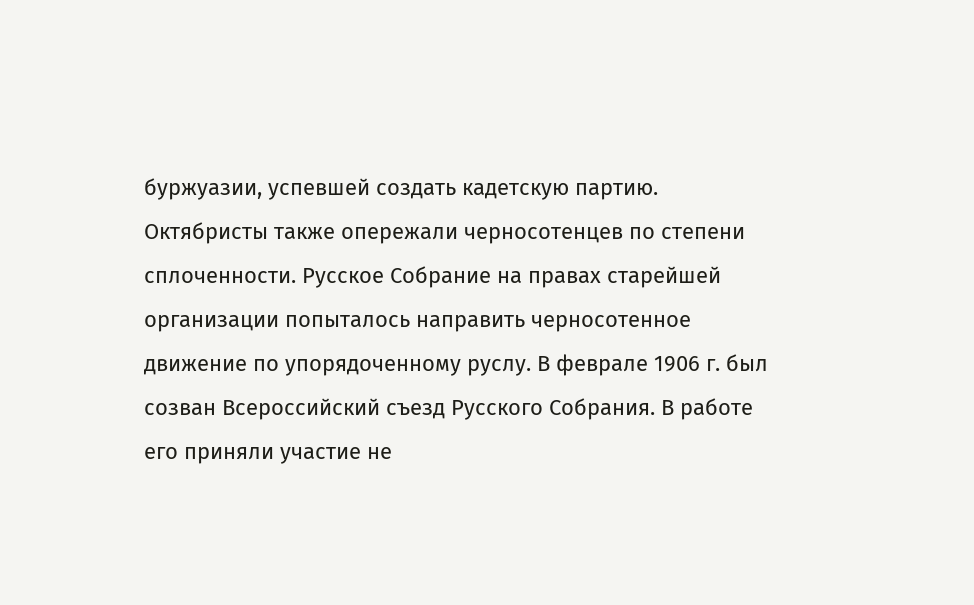буржуазии, успевшей создать кадетскую партию. Октябристы также опережали черносотенцев по степени сплоченности. Русское Собрание на правах старейшей организации попыталось направить черносотенное движение по упорядоченному руслу. В феврале 1906 г. был созван Всероссийский съезд Русского Собрания. В работе его приняли участие не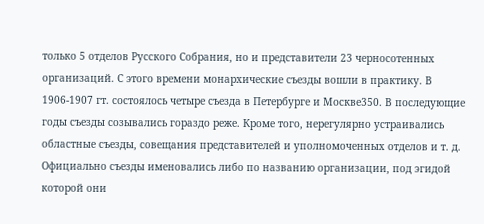только 5 отделов Русского Собрания, но и представители 23 черносотенных организаций. С этого времени монархические съезды вошли в практику. В 1906-1907 гт. состоялось четыре съезда в Петербурге и Москве350. В последующие годы съезды созывались гораздо реже. Кроме того, нерегулярно устраивались областные съезды, совещания представителей и уполномоченных отделов и т. д. Официально съезды именовались либо по названию организации, под эгидой которой они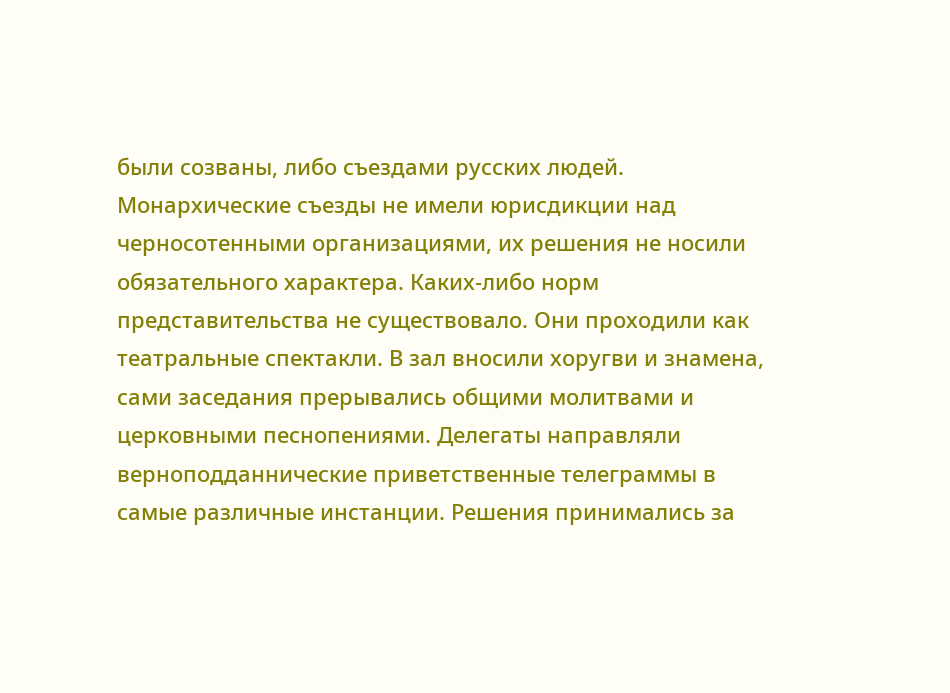были созваны, либо съездами русских людей.
Монархические съезды не имели юрисдикции над черносотенными организациями, их решения не носили обязательного характера. Каких-либо норм представительства не существовало. Они проходили как театральные спектакли. В зал вносили хоругви и знамена, сами заседания прерывались общими молитвами и церковными песнопениями. Делегаты направляли верноподданнические приветственные телеграммы в самые различные инстанции. Решения принимались за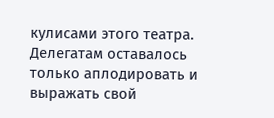кулисами этого театра. Делегатам оставалось только аплодировать и выражать свой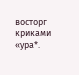восторг криками «ура*.